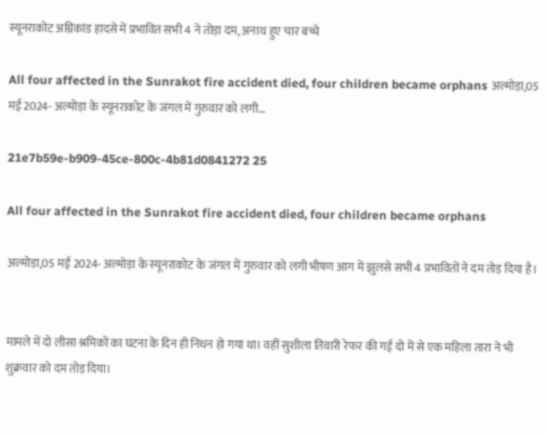स्यूनराकोट अग्निकांड हादसे में प्रभावित सभी 4 ने तोड़ा दम, अनाथ हुए चार बच्चे

All four affected in the Sunrakot fire accident died, four children became orphans अल्मोड़ा,05 मई 2024- अल्मोड़ा के स्यूनराकोट के जंगल में गुरुवार को लगी…

21e7b59e-b909-45ce-800c-4b81d0841272 25

All four affected in the Sunrakot fire accident died, four children became orphans

अल्मोड़ा,05 मई 2024- अल्मोड़ा के स्यूनराकोट के जंगल में गुरुवार को लगी भीषण आग में झुलसे सभी 4 प्रभावितों ने दम तोड़ दिया है।


मामले में दो लीसा श्रमिकों का घटना के दिन ही निधन हो गया था। वहीं सुशीला तिवारी रेफर की गई दो में से एक महिला तारा ने भी शुक्रवार को दम तोड़ दिया।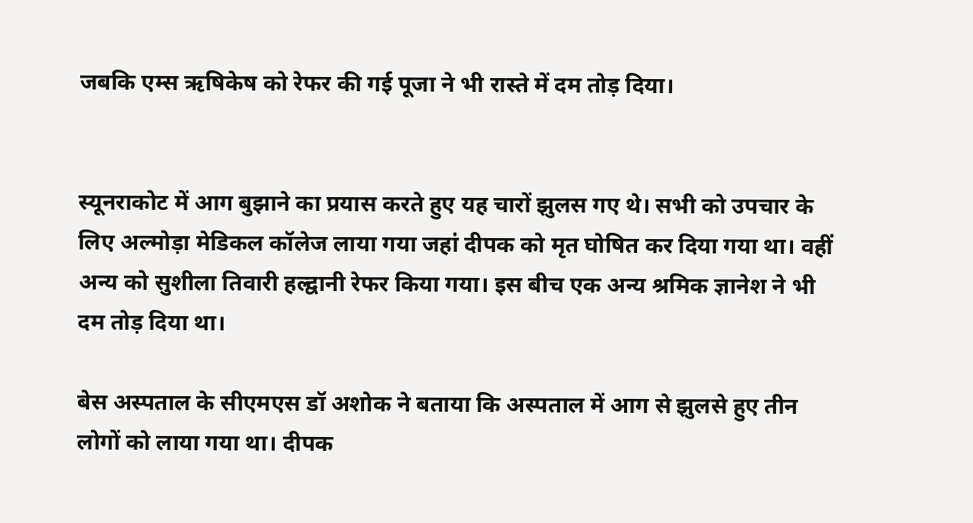जबकि एम्स ऋषिकेष को रेफर की गई पूजा ने भी रास्ते में दम तोड़ दिया।


स्यूनराकोट में आग बुझाने का प्रयास करते हुए यह चारों झुलस गए थे। सभी को उपचार के लिए अल्मोड़ा मेडिकल कॉलेज लाया गया जहां दीपक को मृत घोषित कर दिया गया था। वहीं अन्य को सुशीला तिवारी हल्द्वानी रेफर किया गया। इस बीच एक अन्य श्रमिक ज्ञानेश ने भी दम तोड़ दिया था।

बेस अस्पताल के सीएमएस डॉ अशोक ने बताया कि अस्पताल में आग से झुलसे हुए तीन लोगों को लाया गया था। दीपक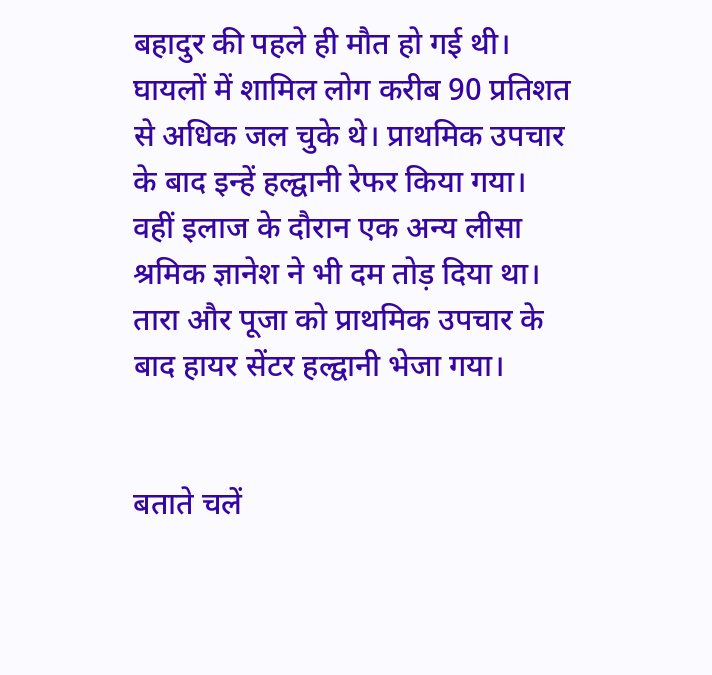बहादुर की पहले ही मौत हो गई थी। घायलों में शामिल लोग करीब 90 प्रतिशत से अधिक जल चुके थे। प्राथमिक उपचार के बाद इन्हें हल्द्वानी रेफर किया गया। वहीं इलाज के दौरान एक अन्य लीसा श्रमिक ज्ञानेश ने भी दम तोड़ दिया था। तारा और पूजा को प्राथमिक उपचार के बाद हायर सेंटर हल्द्वानी भेजा गया।


बताते चलें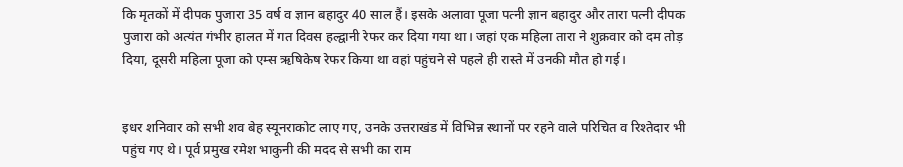कि मृतकों में दीपक पुजारा 35 वर्ष व ज्ञान बहादुर 40 साल हैं। इसके अलावा पूजा पत्नी ज्ञान बहादुर और तारा पत्नी दीपक पुजारा को अत्यंत गंभीर हालत में गत दिवस हल्द्वानी रेफर कर दिया गया था। जहां एक महिला तारा ने शुक्रवार को दम तोड़ दिया, दूसरी महिला पूजा को एम्स ऋषिकेष रेफर किया था वहां पहुंचने से पहले ही रास्ते में उनकी मौत हो गई।


इधर शनिवार को सभी शव बेह स्यूनराकोट‌ लाए गए, उनके उत्तराखंड में विभिन्न स्थानों पर रहने वाले परिचित व रिश्तेदार भी पहुंच गए थे। पूर्व प्रमुख रमेश भाकुनी की मदद से सभी का राम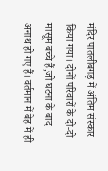मंदिर पातलीबगड़ में अंतिम संस्कार किया गया। दोनों परिवारों के दो-दो मासूम बच्चे हैं,जो घटना के बाद अनाथ हो गए हैं। वर्तमान में बेह में ही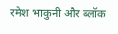रमेश भाकुनी और ब्लॉक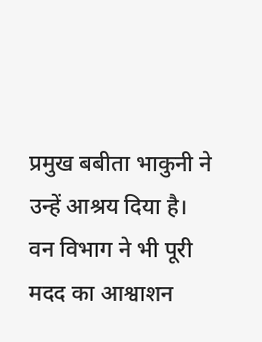प्रमुख बबीता भाकुनी ने उन्हें आश्रय दिया है। वन विभाग ने भी पूरी मदद का आश्वाशन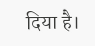दिया है।